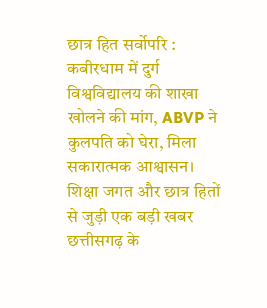छात्र हित सर्वोपरि : कबीरधाम में दुर्ग विश्वविद्यालय की शाखा खोलने की मांग, ABVP ने कुलपति को घेरा, मिला सकारात्मक आश्वासन।
शिक्षा जगत और छात्र हितों से जुड़ी एक बड़ी खबर छत्तीसगढ़ के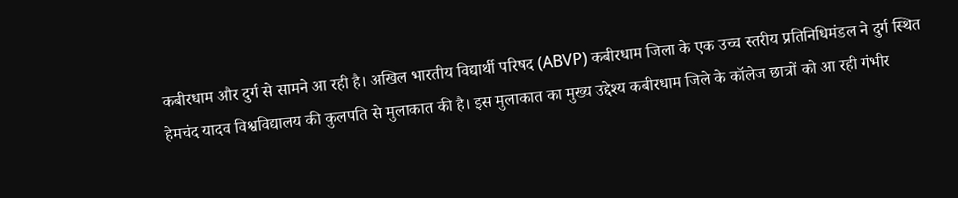कबीरधाम और दुर्ग से सामने आ रही है। अखिल भारतीय विद्यार्थी परिषद (ABVP) कबीरधाम जिला के एक उच्च स्तरीय प्रतिनिधिमंडल ने दुर्ग स्थित हेमचंद यादव विश्वविद्यालय की कुलपति से मुलाकात की है। इस मुलाकात का मुख्य उद्देश्य कबीरधाम जिले के कॉलेज छात्रों को आ रही गंभीर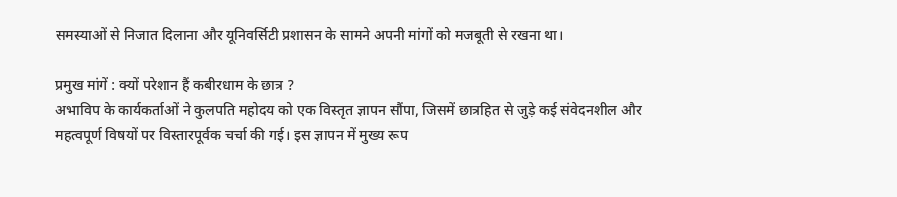समस्याओं से निजात दिलाना और यूनिवर्सिटी प्रशासन के सामने अपनी मांगों को मजबूती से रखना था।

प्रमुख मांगें : क्यों परेशान हैं कबीरधाम के छात्र ?
अभाविप के कार्यकर्ताओं ने कुलपति महोदय को एक विस्तृत ज्ञापन सौंपा, जिसमें छात्रहित से जुड़े कई संवेदनशील और महत्वपूर्ण विषयों पर विस्तारपूर्वक चर्चा की गई। इस ज्ञापन में मुख्य रूप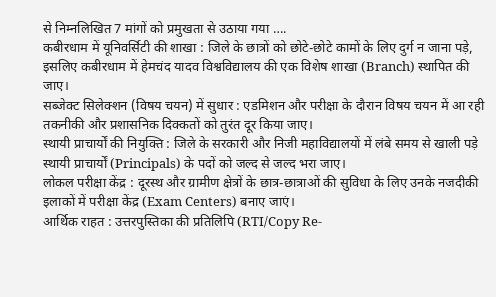से निम्नलिखित 7 मांगों को प्रमुखता से उठाया गया ….
कबीरधाम में यूनिवर्सिटी की शाखा : जिले के छात्रों को छोटे-छोटे कामों के लिए दुर्ग न जाना पड़े, इसलिए कबीरधाम में हेमचंद यादव विश्वविद्यालय की एक विशेष शाखा (Branch) स्थापित की जाए।
सब्जेक्ट सिलेक्शन (विषय चयन) में सुधार : एडमिशन और परीक्षा के दौरान विषय चयन में आ रही तकनीकी और प्रशासनिक दिक्कतों को तुरंत दूर किया जाए।
स्थायी प्राचार्यों की नियुक्ति : जिले के सरकारी और निजी महाविद्यालयों में लंबे समय से खाली पड़े स्थायी प्राचार्यों (Principals) के पदों को जल्द से जल्द भरा जाए।
लोकल परीक्षा केंद्र : दूरस्थ और ग्रामीण क्षेत्रों के छात्र-छात्राओं की सुविधा के लिए उनके नजदीकी इलाकों में परीक्षा केंद्र (Exam Centers) बनाए जाएं।
आर्थिक राहत : उत्तरपुस्तिका की प्रतिलिपि (RTI/Copy Re-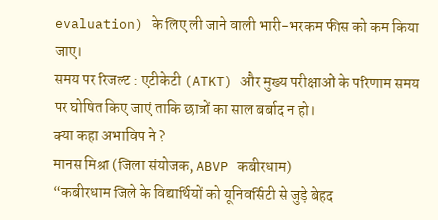evaluation) के लिए ली जाने वाली भारी-भरकम फीस को कम किया जाए।
समय पर रिजल्ट : एटीकेटी (ATKT) और मुख्य परीक्षाओं के परिणाम समय पर घोषित किए जाएं ताकि छात्रों का साल बर्बाद न हो।
क्या कहा अभाविप ने ?
मानस मिश्रा (जिला संयोजक, ABVP कबीरधाम)
“कबीरधाम जिले के विद्यार्थियों को यूनिवर्सिटी से जुड़े बेहद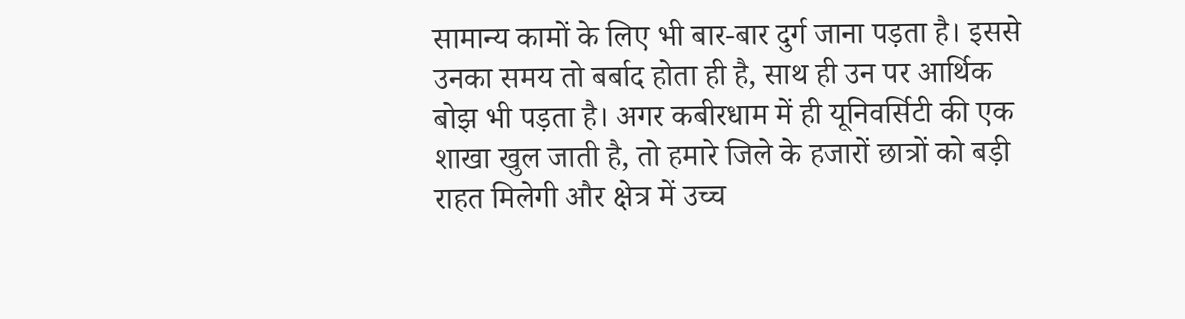सामान्य कामों के लिए भी बार-बार दुर्ग जाना पड़ता है। इससे उनका समय तो बर्बाद होता ही है, साथ ही उन पर आर्थिक बोझ भी पड़ता है। अगर कबीरधाम में ही यूनिवर्सिटी की एक शाखा खुल जाती है, तो हमारे जिले के हजारों छात्रों को बड़ी राहत मिलेगी और क्षेत्र में उच्च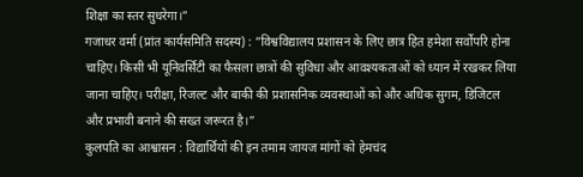शिक्षा का स्तर सुधरेगा।”
गजाधर वर्मा (प्रांत कार्यसमिति सदस्य) : “विश्वविद्यालय प्रशासन के लिए छात्र हित हमेशा सर्वोपरि होना चाहिए। किसी भी यूनिवर्सिटी का फैसला छात्रों की सुविधा और आवश्यकताओं को ध्यान में रखकर लिया जाना चाहिए। परीक्षा, रिजल्ट और बाकी की प्रशासनिक व्यवस्थाओं को और अधिक सुगम, डिजिटल और प्रभावी बनाने की सख्त जरूरत है।”
कुलपति का आश्वासन : विद्यार्थियों की इन तमाम जायज मांगों को हेमचंद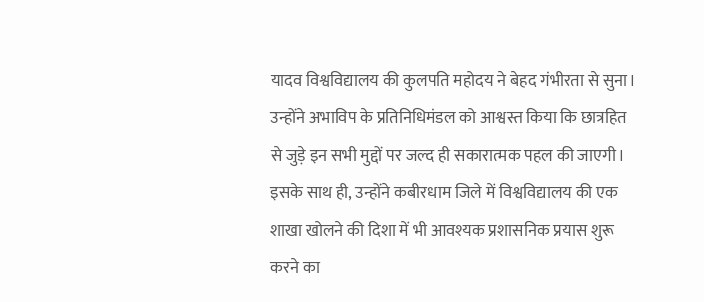यादव विश्वविद्यालय की कुलपति महोदय ने बेहद गंभीरता से सुना। उन्होंने अभाविप के प्रतिनिधिमंडल को आश्वस्त किया कि छात्रहित से जुड़े इन सभी मुद्दों पर जल्द ही सकारात्मक पहल की जाएगी। इसके साथ ही, उन्होंने कबीरधाम जिले में विश्वविद्यालय की एक शाखा खोलने की दिशा में भी आवश्यक प्रशासनिक प्रयास शुरू करने का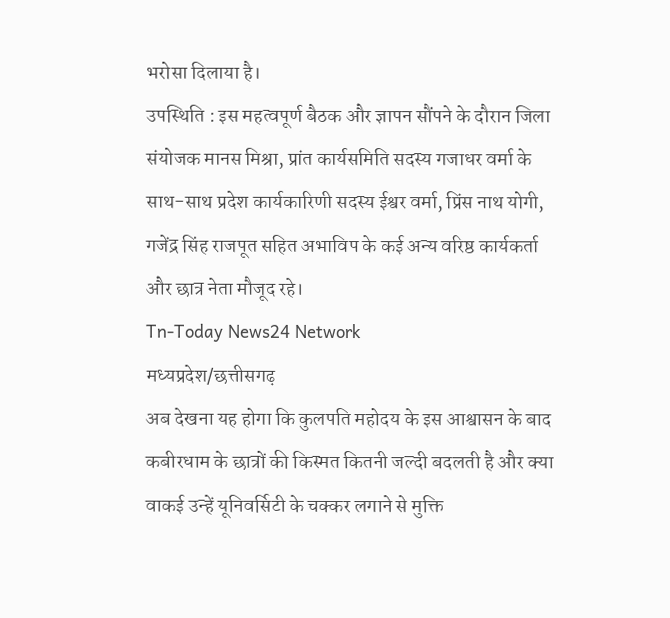भरोसा दिलाया है।
उपस्थिति : इस महत्वपूर्ण बैठक और ज्ञापन सौंपने के दौरान जिला संयोजक मानस मिश्रा, प्रांत कार्यसमिति सदस्य गजाधर वर्मा के साथ-साथ प्रदेश कार्यकारिणी सदस्य ईश्वर वर्मा, प्रिंस नाथ योगी, गजेंद्र सिंह राजपूत सहित अभाविप के कई अन्य वरिष्ठ कार्यकर्ता और छात्र नेता मौजूद रहे।
Tn-Today News24 Network
मध्यप्रदेश/छत्तीसगढ़
अब देखना यह होगा कि कुलपति महोदय के इस आश्वासन के बाद कबीरधाम के छात्रों की किस्मत कितनी जल्दी बदलती है और क्या वाकई उन्हें यूनिवर्सिटी के चक्कर लगाने से मुक्ति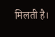मिलती है।